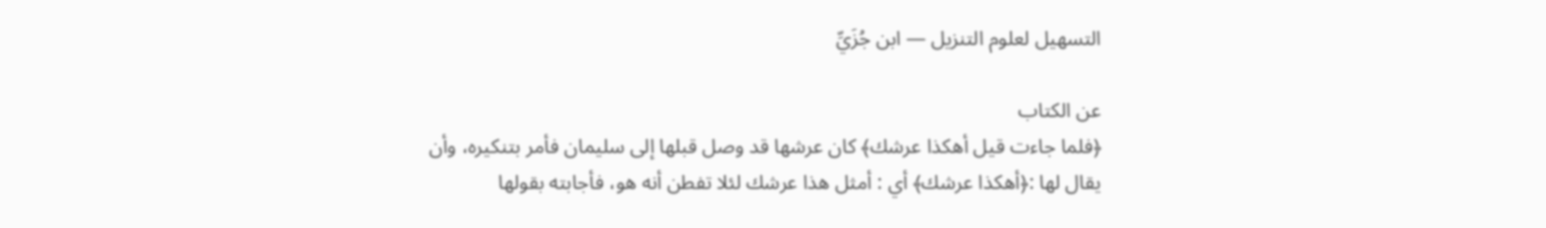التسهيل لعلوم التنزيل — ابن جُزَيِّ

عن الكتاب
﴿فلما جاءت قيل أهكذا عرشك﴾ كان عرشها قد وصل قبلها إلى سليمان فأمر بتنكيره، وأن يقال لها :﴿أهكذا عرشك﴾ أي : أمثل هذا عرشك لئلا تفطن أنه هو، فأجابته بقولها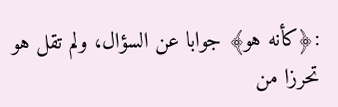:﴿كأنه هو﴾ جوابا عن السؤال، ولم تقل هو تحرزا من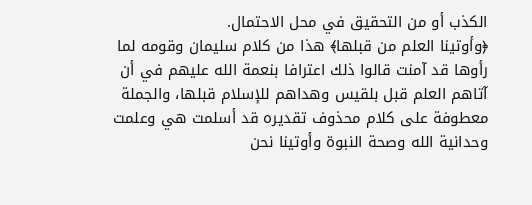الكذب أو من التحقيق في محل الاحتمال.
﴿وأوتينا العلم من قبلها﴾ هذا من كلام سليمان وقومه لما رأوها قد آمنت قالوا ذلك اعترافا بنعمة الله عليهم في أن آتاهم العلم قبل بلقيس وهداهم للإسلام قبلها، والجملة معطوفة على كلام محذوف تقديره قد أسلمت هي وعلمت وحدانية الله وصحة النبوة وأوتينا نحن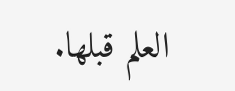العلم قبلها.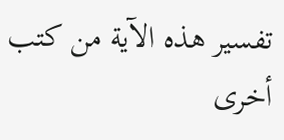تفسير هذه الآية من كتب أخرى